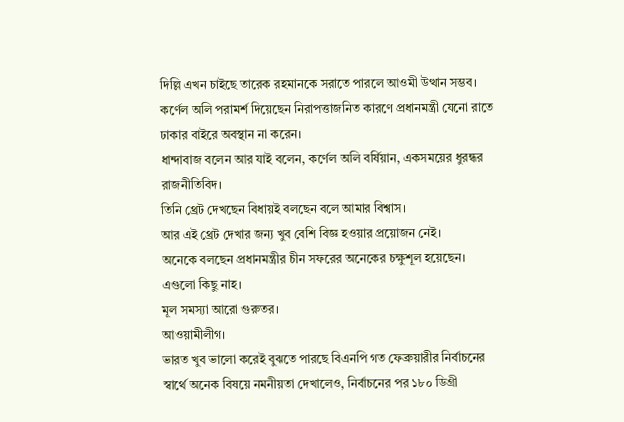দিল্লি এখন চাইছে তারেক রহমানকে সরাতে পারলে আওমী উত্থান সম্ভব।
কর্ণেল অলি পরামর্শ দিয়েছেন নিরাপত্তাজনিত কারণে প্রধানমন্ত্রী যেনো রাতে ঢাকার বাইরে অবস্থান না করেন।
ধান্দাবাজ বলেন আর যাই বলেন, কর্ণেল অলি বর্ষিয়ান, একসময়ের ধুরন্ধর রাজনীতিবিদ।
তিনি থ্রেট দেখছেন বিধায়ই বলছেন বলে আমার বিশ্বাস।
আর এই থ্রেট দেখার জন্য খুব বেশি বিজ্ঞ হওয়ার প্রয়োজন নেই।
অনেকে বলছেন প্রধানমন্ত্রীর চীন সফরের অনেকের চক্ষুশূল হয়েছেন।
এগুলো কিছু নাহ।
মূল সমস্যা আরো গুরুতর।
আওয়ামীলীগ।
ভারত খুব ভালো করেই বুঝতে পারছে বিএনপি গত ফেব্রুয়ারীর নির্বাচনের স্বার্থে অনেক বিষয়ে নমনীয়তা দেখালেও, নির্বাচনের পর ১৮০ ডিগ্রী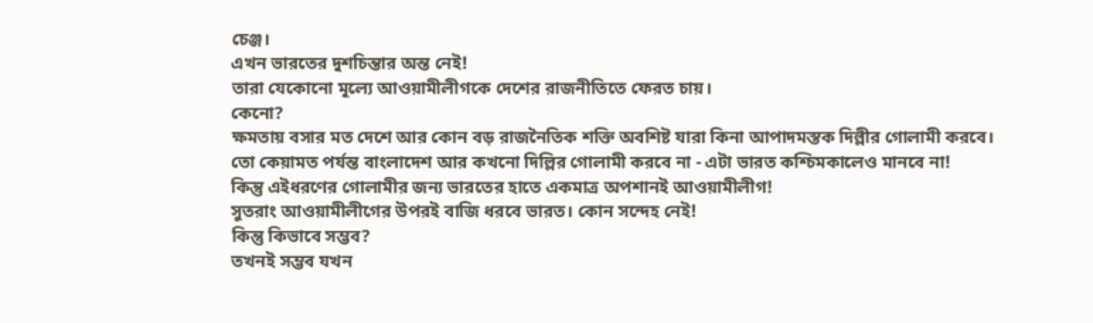চেঞ্জ।
এখন ভারতের দুশচিন্তার অন্ত নেই!
তারা যেকোনো মূল্যে আওয়ামীলীগকে দেশের রাজনীতিতে ফেরত চায়।
কেনো?
ক্ষমতায় বসার মত দেশে আর কোন বড় রাজনৈতিক শক্তি অবশিষ্ট যারা কিনা আপাদমস্তক দিল্লীর গোলামী করবে।
তো কেয়ামত পর্যন্ত বাংলাদেশ আর কখনো দিল্লির গোলামী করবে না - এটা ভারত কশ্চিমকালেও মানবে না!
কিন্তু এইধরণের গোলামীর জন্য ভারতের হাতে একমাত্র অপশানই আওয়ামীলীগ!
সুতরাং আওয়ামীলীগের উপরই বাজি ধরবে ভারত। কোন সন্দেহ নেই!
কিন্তু কিভাবে সম্ভব?
তখনই সম্ভব যখন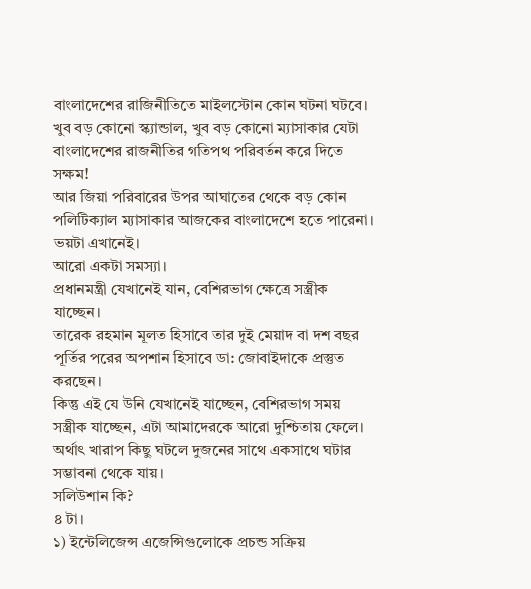বাংলাদেশের রাজিনীতিতে মাইলস্টোন কোন ঘটনা ঘটবে। খুব বড় কোনো স্ক্যান্ডাল, খুব বড় কোনো ম্যাসাকার যেটা বাংলাদেশের রাজনীতির গতিপথ পরিবর্তন করে দিতে সক্ষম!
আর জিয়া পরিবারের উপর আঘাতের থেকে বড় কোন পলিটিক্যাল ম্যাসাকার আজকের বাংলাদেশে হতে পারেনা।
ভয়টা এখানেই।
আরো একটা সমস্যা।
প্রধানমন্ত্রী যেখানেই যান, বেশিরভাগ ক্ষেত্রে সস্ত্রীক যাচ্ছেন।
তারেক রহমান মূলত হিসাবে তার দুই মেয়াদ বা দশ বছর পূর্তির পরের অপশান হিসাবে ডা: জোবাইদাকে প্রস্তুত করছেন।
কিন্তু এই যে উনি যেখানেই যাচ্ছেন, বেশিরভাগ সময় সস্ত্রীক যাচ্ছেন, এটা আমাদেরকে আরো দুশ্চিতায় ফেলে।
অর্থাৎ খারাপ কিছু ঘটলে দুজনের সাথে একসাথে ঘটার সম্ভাবনা থেকে যায়।
সলিউশান কি?
৪ টা।
১) ইন্টেলিজেন্স এজেন্সিগুলোকে প্রচন্ড সক্রিয়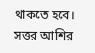থাকতে হবে। সত্তর আশির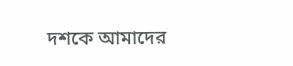দশকে আমাদের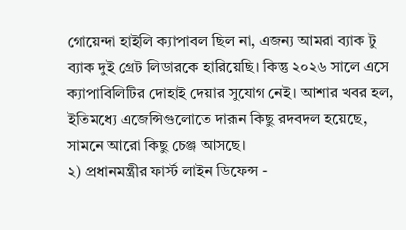গোয়েন্দা হাইলি ক্যাপাবল ছিল না, এজন্য আমরা ব্যাক টু ব্যাক দুই গ্রেট লিডারকে হারিয়েছি। কিন্তু ২০২৬ সালে এসে ক্যাপাবিলিটির দোহাই দেয়ার সুযোগ নেই। আশার খবর হল, ইতিমধ্যে এজেন্সিগুলোতে দারূন কিছু রদবদল হয়েছে, সামনে আরো কিছু চেঞ্জ আসছে।
২) প্রধানমন্ত্রীর ফার্স্ট লাইন ডিফেন্স -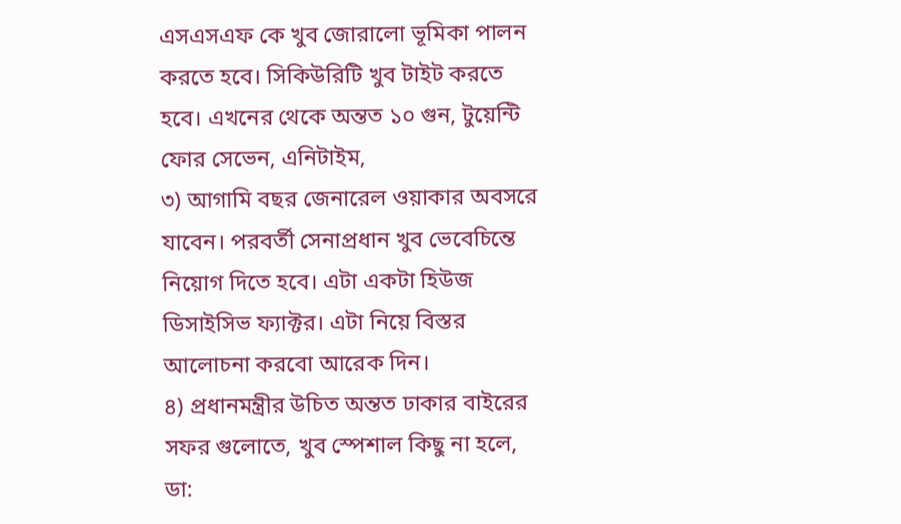এসএসএফ কে খুব জোরালো ভূমিকা পালন করতে হবে। সিকিউরিটি খুব টাইট করতে হবে। এখনের থেকে অন্তত ১০ গুন, টুয়েন্টি ফোর সেভেন, এনিটাইম,
৩) আগামি বছর জেনারেল ওয়াকার অবসরে যাবেন। পরবর্তী সেনাপ্রধান খুব ভেবেচিন্তে নিয়োগ দিতে হবে। এটা একটা হিউজ ডিসাইসিভ ফ্যাক্টর। এটা নিয়ে বিস্তর আলোচনা করবো আরেক দিন।
৪) প্রধানমন্ত্রীর উচিত অন্তত ঢাকার বাইরের সফর গুলোতে, খুব স্পেশাল কিছু না হলে, ডা: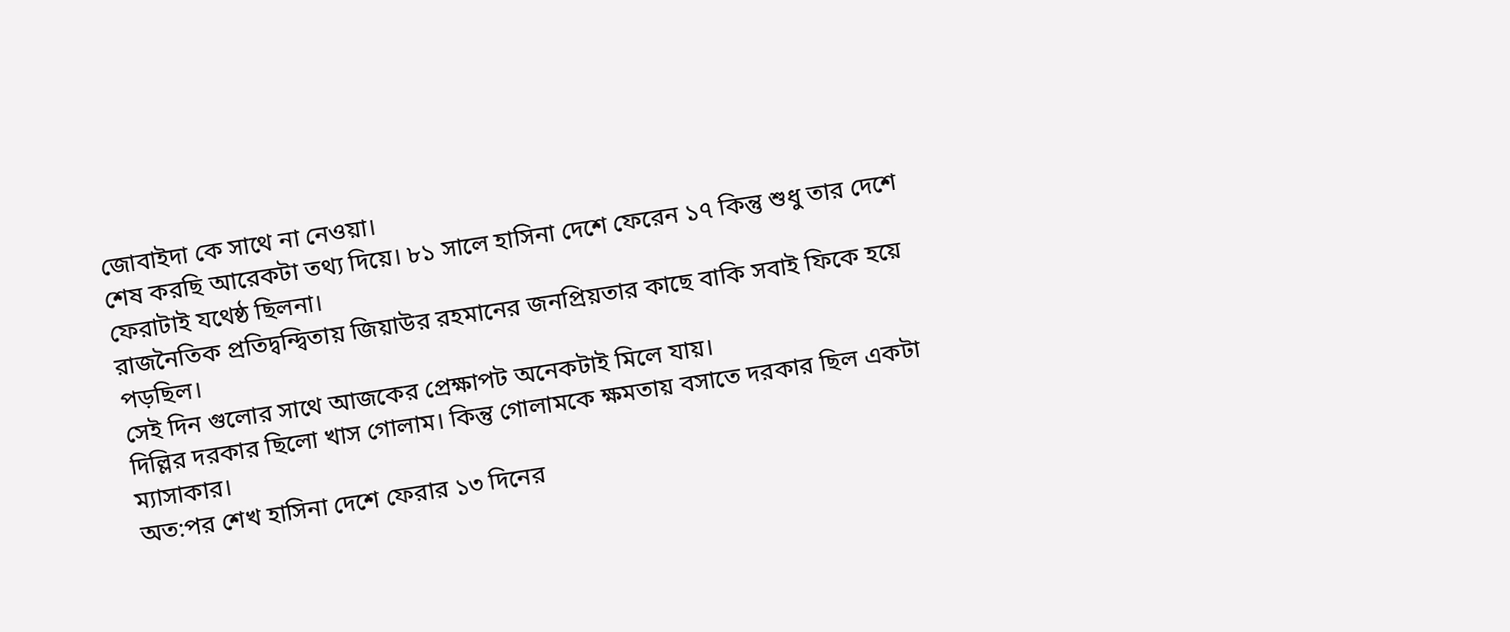জোবাইদা কে সাথে না নেওয়া।
শেষ করছি আরেকটা তথ্য দিয়ে। ৮১ সালে হাসিনা দেশে ফেরেন ১৭ কিন্তু শুধু তার দেশে ফেরাটাই যথেষ্ঠ ছিলনা।
রাজনৈতিক প্রতিদ্বন্দ্বিতায় জিয়াউর রহমানের জনপ্রিয়তার কাছে বাকি সবাই ফিকে হয়ে পড়ছিল।
সেই দিন গুলোর সাথে আজকের প্রেক্ষাপট অনেকটাই মিলে যায়।
দিল্লির দরকার ছিলো খাস গোলাম। কিন্তু গোলামকে ক্ষমতায় বসাতে দরকার ছিল একটা ম্যাসাকার।
অত:পর শেখ হাসিনা দেশে ফেরার ১৩ দিনের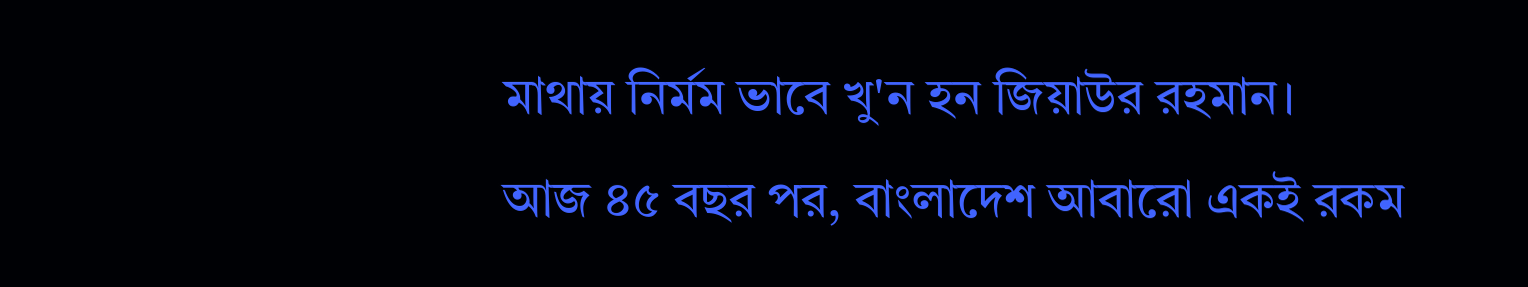মাথায় নির্মম ভাবে খু'ন হন জিয়াউর রহমান।
আজ ৪৫ বছর পর, বাংলাদেশ আবারো একই রকম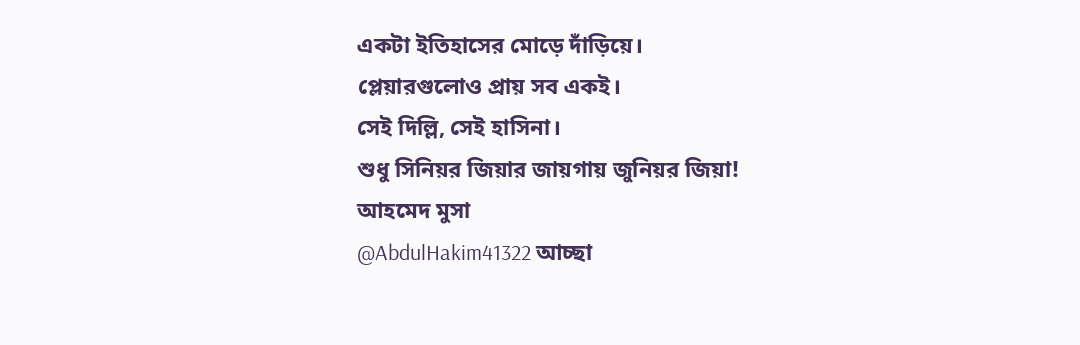একটা ইতিহাসের মোড়ে দাঁড়িয়ে।
প্লেয়ারগুলোও প্রায় সব একই।
সেই দিল্লি, সেই হাসিনা।
শুধু সিনিয়র জিয়ার জায়গায় জুনিয়র জিয়া!
আহমেদ মুসা
@AbdulHakim41322 আচ্ছা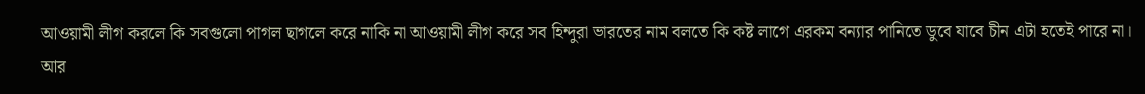আওয়ামী লীগ করলে কি সবগুলো পাগল ছাগলে করে নাকি না আওয়ামী লীগ করে সব হিন্দুরা ভারতের নাম বলতে কি কষ্ট লাগে এরকম বন্যার পানিতে ডুবে যাবে চীন এটা হতেই পারে না। আর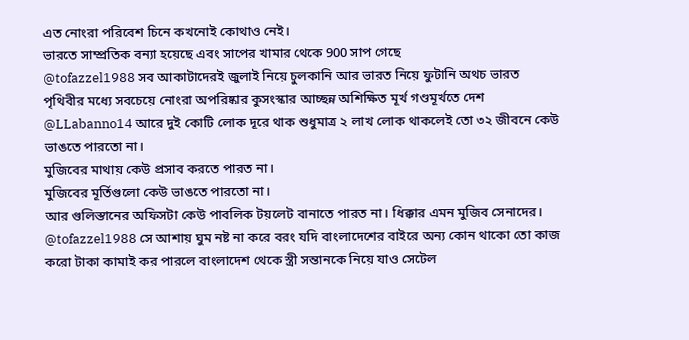এত নোংরা পরিবেশ চিনে কখনোই কোথাও নেই।
ভারতে সাম্প্রতিক বন্যা হয়েছে এবং সাপের খামার থেকে 900 সাপ গেছে
@tofazzel1988 সব আকাটাদেরই জুলাই নিয়ে চুলকানি আর ভারত নিয়ে ফুটানি অথচ ভারত পৃথিবীর মধ্যে সবচেয়ে নোংরা অপরিষ্কার কুসংস্কার আচ্ছন্ন অশিক্ষিত মূর্খ গণ্ডমূর্খতে দেশ
@LLabanno14 আরে দুই কোটি লোক দূরে থাক শুধুমাত্র ২ লাখ লোক থাকলেই তো ৩২ জীবনে কেউ ভাঙতে পারতো না।
মুজিবের মাথায় কেউ প্রসাব করতে পারত না।
মুজিবের মূর্তিগুলো কেউ ভাঙতে পারতো না।
আর গুলিস্তানের অফিসটা কেউ পাবলিক টয়লেট বানাতে পারত না। ধিক্কার এমন মুজিব সেনাদের।
@tofazzel1988 সে আশায় ঘুম নষ্ট না করে বরং যদি বাংলাদেশের বাইরে অন্য কোন থাকো তো কাজ করো টাকা কামাই কর পারলে বাংলাদেশ থেকে স্ত্রী সন্তানকে নিয়ে যাও সেটেল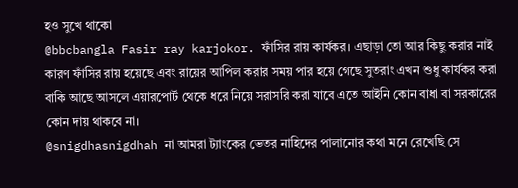হও সুখে থাকো
@bbcbangla Fasir ray karjokor. ফাঁসির রায় কার্যকর। এছাড়া তো আর কিছু করার নাই কারণ ফাঁসির রায় হয়েছে এবং রায়ের আপিল করার সময় পার হয়ে গেছে সুতরাং এখন শুধু কার্যকর করা বাকি আছে আসলে এয়ারপোর্ট থেকে ধরে নিয়ে সরাসরি করা যাবে এতে আইনি কোন বাধা বা সরকারের কোন দায় থাকবে না।
@snigdhasnigdhah না আমরা ট্যাংকের ভেতর নাহিদের পালানোর কথা মনে রেখেছি সে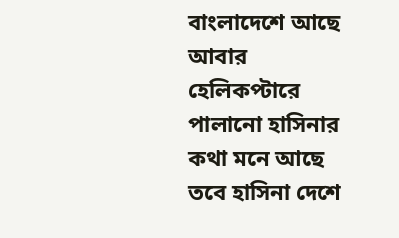বাংলাদেশে আছে আবার হেলিকপ্টারে পালানো হাসিনার কথা মনে আছে তবে হাসিনা দেশে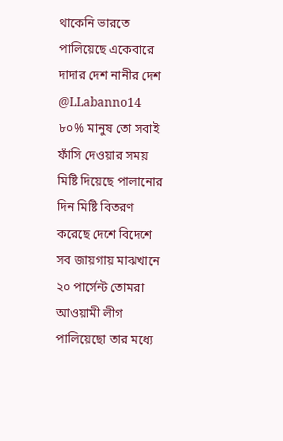থাকেনি ভারতে পালিয়েছে একেবারে দাদার দেশ নানীর দেশ
@LLabanno14 ৮০% মানুষ তো সবাই ফাঁসি দেওয়ার সময় মিষ্টি দিয়েছে পালানোর দিন মিষ্টি বিতরণ করেছে দেশে বিদেশে সব জায়গায় মাঝখানে ২০ পার্সেন্ট তোমরা আওয়ামী লীগ পালিয়েছো তার মধ্যে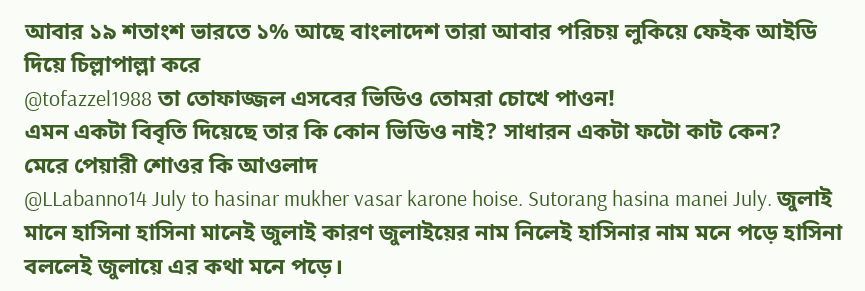আবার ১৯ শতাংশ ভারতে ১% আছে বাংলাদেশ তারা আবার পরিচয় লুকিয়ে ফেইক আইডি দিয়ে চিল্লাপাল্লা করে
@tofazzel1988 তা তোফাজ্জল এসবের ভিডিও তোমরা চোখে পাওন!
এমন একটা বিবৃতি দিয়েছে তার কি কোন ভিডিও নাই? সাধারন একটা ফটো কাট কেন?
মেরে পেয়ারী শোওর কি আওলাদ
@LLabanno14 July to hasinar mukher vasar karone hoise. Sutorang hasina manei July. জুলাই মানে হাসিনা হাসিনা মানেই জুলাই কারণ জুলাইয়ের নাম নিলেই হাসিনার নাম মনে পড়ে হাসিনা বললেই জুলায়ে এর কথা মনে পড়ে।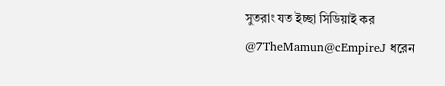সুতরাং যত ইচ্ছা সিডিয়াই কর
@7TheMamun@cEmpireJ ধরেন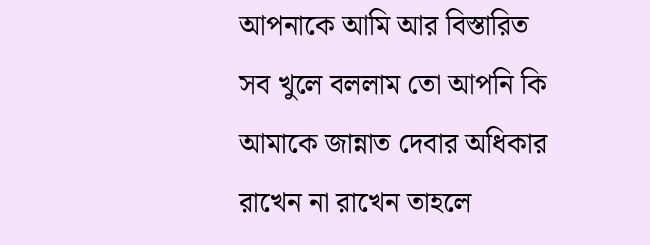আপনাকে আমি আর বিস্তারিত সব খুলে বললাম তো আপনি কি আমাকে জান্নাত দেবার অধিকার রাখেন না রাখেন তাহলে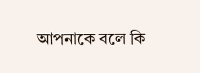আপনাকে বলে কি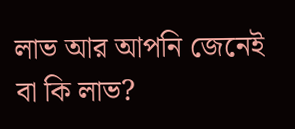লাভ আর আপনি জেনেই বা কি লাভ?